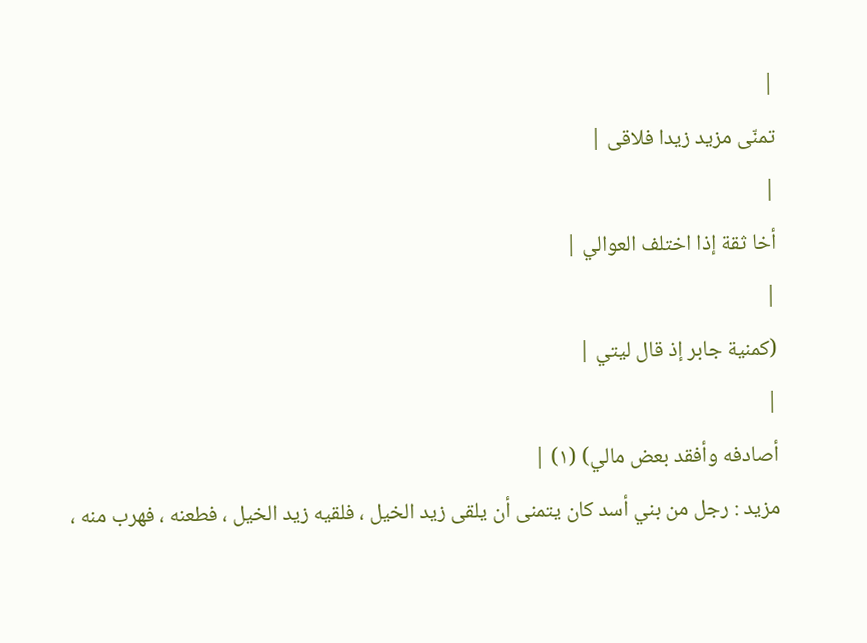|
تمنّى مزيد زيدا فلاقى |
|
أخا ثقة إذا اختلف العوالي |
|
(كمنية جابر إذ قال ليتي |
|
أصادفه وأفقد بعض مالي) (١) |
مزيد : رجل من بني أسد كان يتمنى أن يلقى زيد الخيل ، فلقيه زيد الخيل ، فطعنه ، فهرب منه ،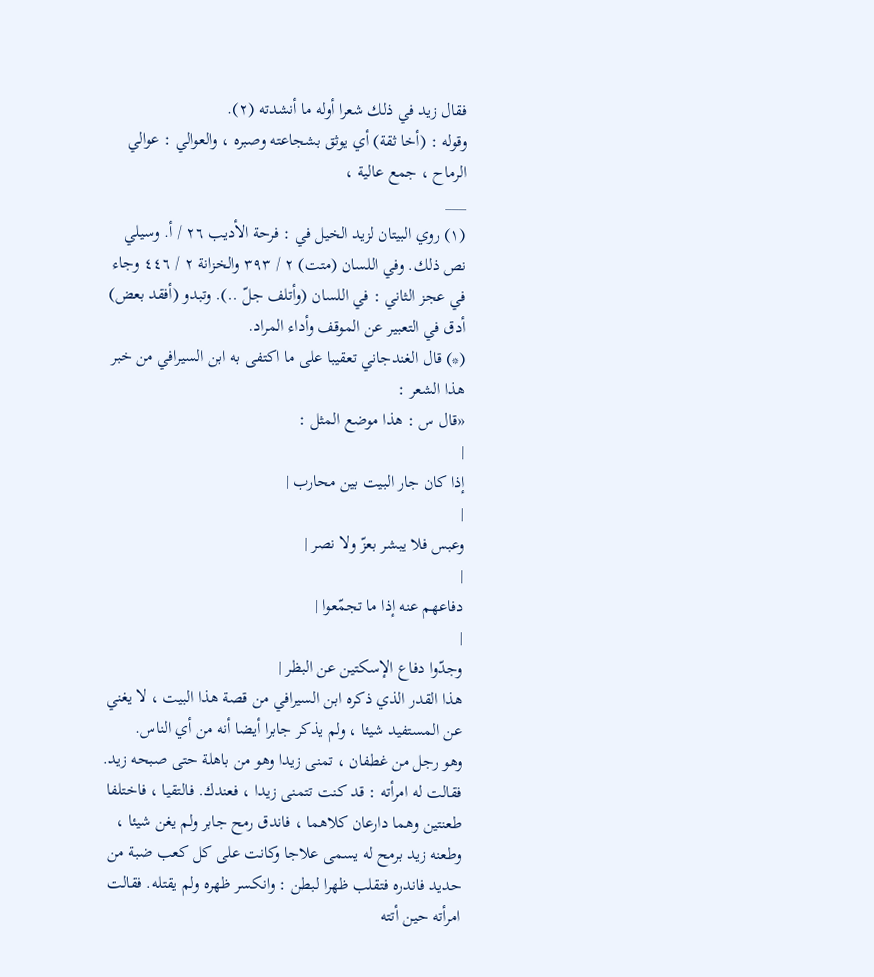فقال زيد في ذلك شعرا أوله ما أنشدته (٢).
وقوله : (أخا ثقة) أي يوثق بشجاعته وصبره ، والعوالي : عوالي الرماح ، جمع عالية ،
___
(١) روي البيتان لزيد الخيل في : فرحة الأديب ٢٦ / أ. وسيلي نص ذلك. وفي اللسان (متت) ٢ / ٣٩٣ والخزانة ٢ / ٤٤٦ وجاء في عجز الثاني : في اللسان (وأتلف جلّ ..). وتبدو (أفقد بعض) أدق في التعبير عن الموقف وأداء المراد.
(*) قال الغندجاني تعقيبا على ما اكتفى به ابن السيرافي من خبر هذا الشعر :
«قال س : هذا موضع المثل :
|
إذا كان جار البيت بين محارب |
|
وعبس فلا يبشر بعزّ ولا نصر |
|
دفاعهم عنه إذا ما تجمّعوا |
|
وجدّوا دفاع الإسكتين عن البظر |
هذا القدر الذي ذكره ابن السيرافي من قصة هذا البيت ، لا يغني عن المستفيد شيئا ، ولم يذكر جابرا أيضا أنه من أي الناس.
وهو رجل من غطفان ، تمنى زيدا وهو من باهلة حتى صبحه زيد. فقالت له امرأته : قد كنت تتمنى زيدا ، فعندك. فالتقيا ، فاختلفا طعنتين وهما دارعان كلاهما ، فاندق رمح جابر ولم يغن شيئا ، وطعنه زيد برمح له يسمى علاجا وكانت على كل كعب ضبة من حديد فاندره فتقلب ظهرا لبطن : وانكسر ظهره ولم يقتله. فقالت امرأته حين أتته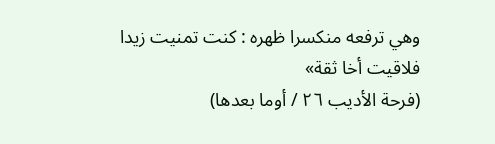وهي ترفعه منكسرا ظهره : كنت تمنيت زيدا فلاقيت أخا ثقة»
(فرحة الأديب ٢٦ / أوما بعدها)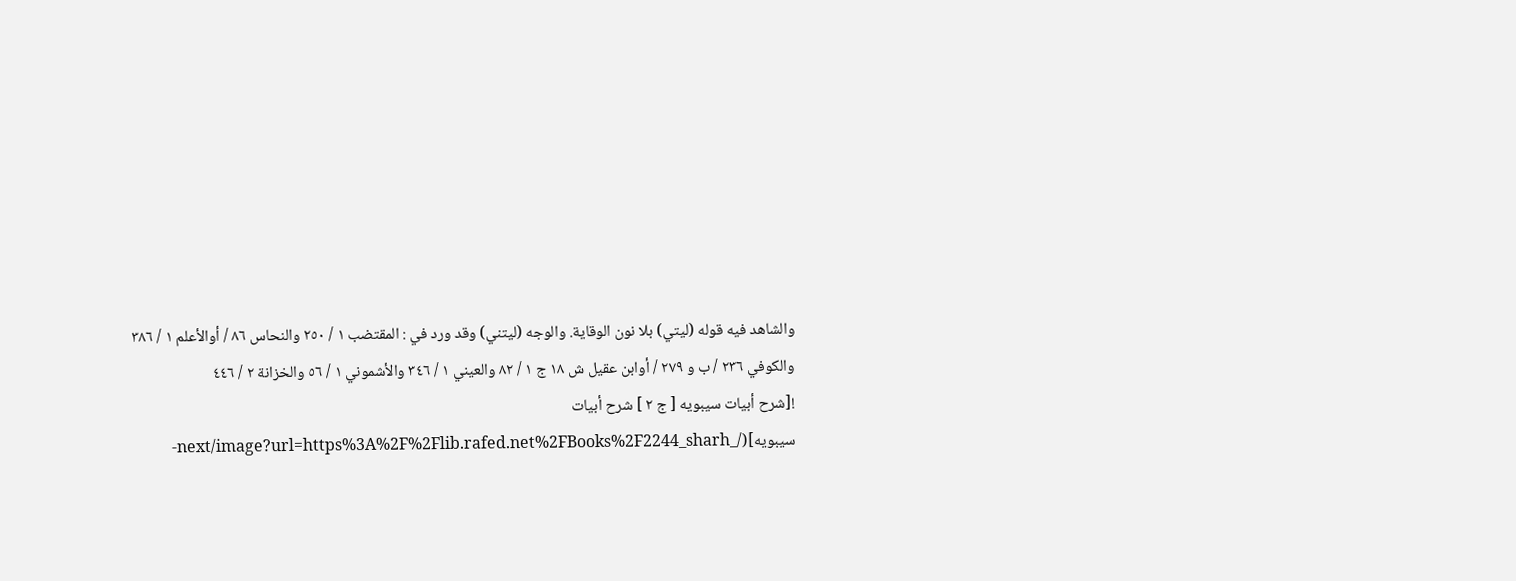والشاهد فيه قوله (ليتي) بلا نون الوقاية. والوجه (ليتني) وقد ورد في : المقتضب ١ / ٢٥٠ والنحاس ٨٦ / أوالأعلم ١ / ٣٨٦ والكوفي ٢٣٦ / ب و ٢٧٩ / أوابن عقيل ش ١٨ ج ١ / ٨٢ والعيني ١ / ٣٤٦ والأشموني ١ / ٥٦ والخزانة ٢ / ٤٤٦
![شرح أبيات سيبويه [ ج ٢ ] شرح أبيات سيبويه](/_next/image?url=https%3A%2F%2Flib.rafed.net%2FBooks%2F2244_sharh-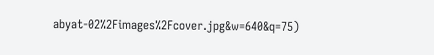abyat-02%2Fimages%2Fcover.jpg&w=640&q=75)